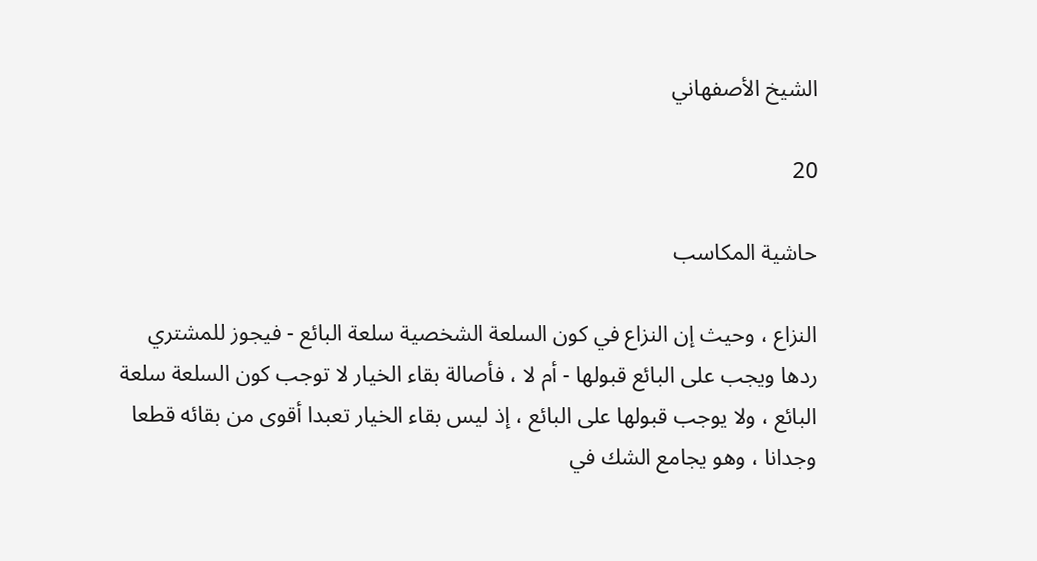الشيخ الأصفهاني

20

حاشية المكاسب

النزاع ، وحيث إن النزاع في كون السلعة الشخصية سلعة البائع - فيجوز للمشتري ردها ويجب على البائع قبولها - أم لا ، فأصالة بقاء الخيار لا توجب كون السلعة سلعة البائع ، ولا يوجب قبولها على البائع ، إذ ليس بقاء الخيار تعبدا أقوى من بقائه قطعا وجدانا ، وهو يجامع الشك في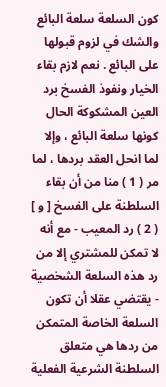كون السلعة سلعة البائع والشك في لزوم قبولها على البائع . نعم لازم بقاء الخيار ونفوذ الفسخ برد العين المشكوكة الحال كونها سلعة البائع ، وإلا لما انحل العقد بردها ، لما مر ( 1 ) منا من أن بقاء السلطنة على الفسخ [ و ] ( 2 ) رد المعيب - مع أنه لا تمكن للمشتري إلا من رد هذه السلعة الشخصية - يقتضي عقلا أن تكون السلعة الخاصة المتمكن من ردها هي متعلق السلطنة الشرعية الفعلية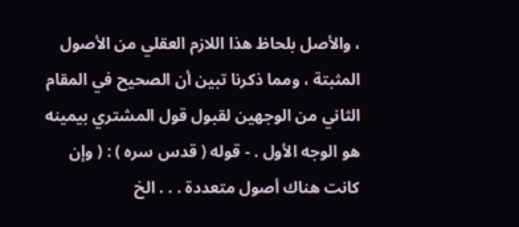، والأصل بلحاظ هذا اللازم العقلي من الأصول المثبتة ، ومما ذكرنا تبين أن الصحيح في المقام الثاني من الوجهين لقبول قول المشتري بيمينه هو الوجه الأول . - قوله ( قدس سره ) : ( وإن كانت هناك أصول متعددة . . . الخ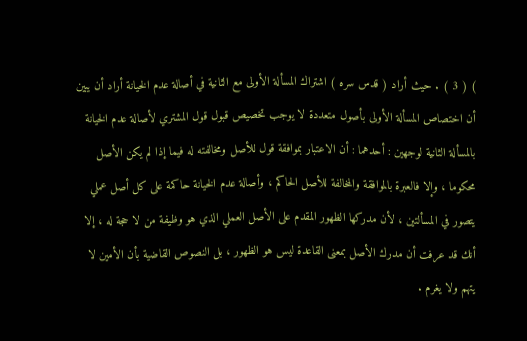) ( 3 ) . حيث أراد ( قدس سره ) اشتراك المسألة الأولى مع الثانية في أصالة عدم الخيانة أراد أن يبين أن اختصاص المسألة الأولى بأصول متعددة لا يوجب تخصيص قبول قول المشتري لأصالة عدم الخيانة بالمسألة الثانية لوجهين : أحدهما : أن الاعتبار بموافقة قول للأصل ومخالفته له فيما إذا لم يكن الأصل محكوما ، وإلا فالعبرة بالموافقة والمخالفة للأصل الحاكم ، وأصالة عدم الخيانة حاكمة على كل أصل عملي يتصور في المسألتين ، لأن مدركها الظهور المقدم على الأصل العملي الذي هو وظيفة من لا حجة له ، إلا أنك قد عرفت أن مدرك الأصل بمعنى القاعدة ليس هو الظهور ، بل النصوص القاضية بأن الأمين لا يتهم ولا يغرم .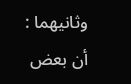وثانيهما : أن بعض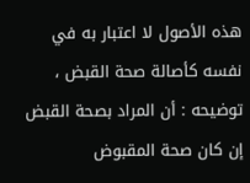هذه الأصول لا اعتبار به في نفسه كأصالة صحة القبض ، توضيحه : أن المراد بصحة القبض إن كان صحة المقبوض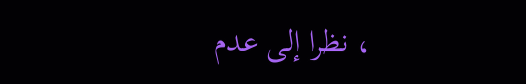، نظرا إلى عدم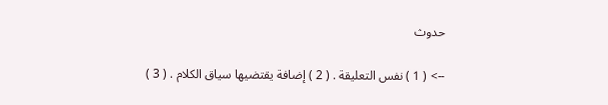حدوث

--> ( 1 ) نفس التعليقة . ( 2 ) إضافة يقتضيها سياق الكلام . ( 3 )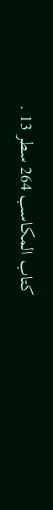كتاب المكاسب 264 سطر 13 .